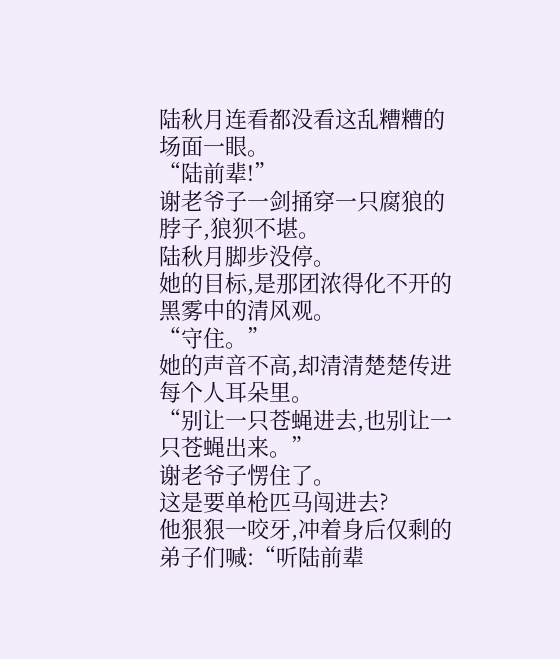陆秋月连看都没看这乱糟糟的场面一眼。
“陆前辈!”
谢老爷子一剑捅穿一只腐狼的脖子,狼狈不堪。
陆秋月脚步没停。
她的目标,是那团浓得化不开的黑雾中的清风观。
“守住。”
她的声音不高,却清清楚楚传进每个人耳朵里。
“别让一只苍蝇进去,也别让一只苍蝇出来。”
谢老爷子愣住了。
这是要单枪匹马闯进去?
他狠狠一咬牙,冲着身后仅剩的弟子们喊:“听陆前辈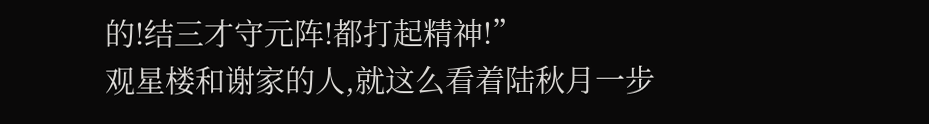的!结三才守元阵!都打起精神!”
观星楼和谢家的人,就这么看着陆秋月一步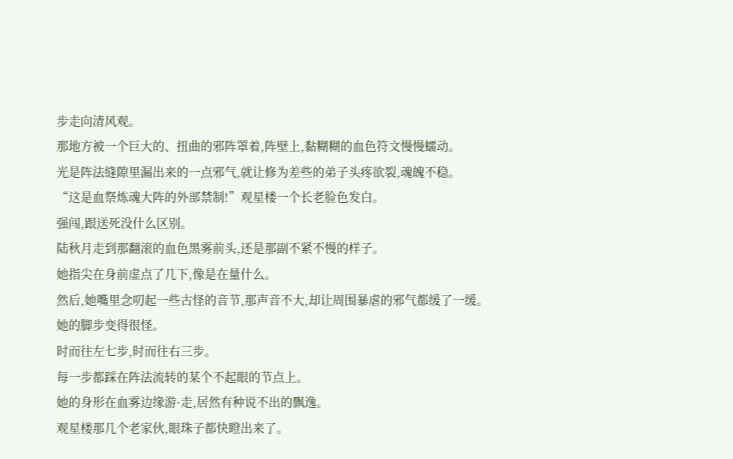步走向清风观。
那地方被一个巨大的、扭曲的邪阵罩着,阵壁上,黏糊糊的血色符文慢慢蠕动。
光是阵法缝隙里漏出来的一点邪气,就让修为差些的弟子头疼欲裂,魂魄不稳。
“这是血祭炼魂大阵的外部禁制!”观星楼一个长老脸色发白。
强闯,跟送死没什么区别。
陆秋月走到那翻滚的血色黑雾前头,还是那副不紧不慢的样子。
她指尖在身前虚点了几下,像是在量什么。
然后,她嘴里念叨起一些古怪的音节,那声音不大,却让周围暴虐的邪气都缓了一缓。
她的脚步变得很怪。
时而往左七步,时而往右三步。
每一步都踩在阵法流转的某个不起眼的节点上。
她的身形在血雾边缘游·走,居然有种说不出的飘逸。
观星楼那几个老家伙,眼珠子都快瞪出来了。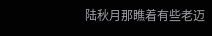陆秋月那瞧着有些老迈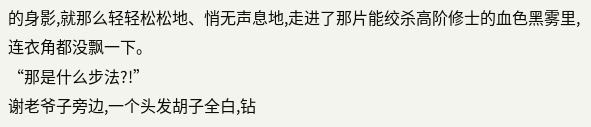的身影,就那么轻轻松松地、悄无声息地,走进了那片能绞杀高阶修士的血色黑雾里,连衣角都没飘一下。
“那是什么步法?!”
谢老爷子旁边,一个头发胡子全白,钻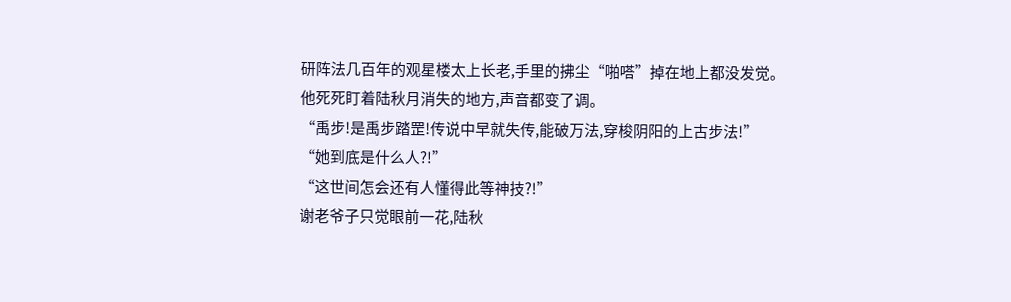研阵法几百年的观星楼太上长老,手里的拂尘“啪嗒”掉在地上都没发觉。
他死死盯着陆秋月消失的地方,声音都变了调。
“禹步!是禹步踏罡!传说中早就失传,能破万法,穿梭阴阳的上古步法!”
“她到底是什么人?!”
“这世间怎会还有人懂得此等神技?!”
谢老爷子只觉眼前一花,陆秋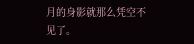月的身影就那么凭空不见了。